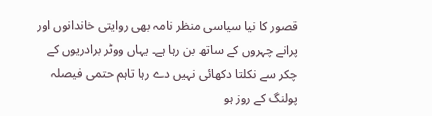قصور کا نیا سیاسی منظر نامہ بھی روایتی خاندانوں اور پرانے چہروں کے ساتھ بن رہا ہے۔ یہاں ووٹر برادریوں کے چکر سے نکلتا دکھائی نہیں دے رہا تاہم حتمی فیصلہ پولنگ کے روز ہو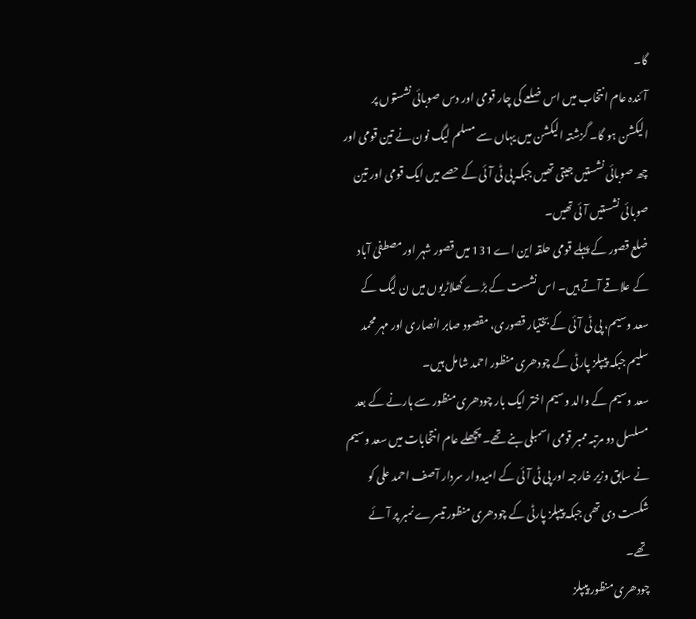گا۔
آئندہ عام انتخاب میں اس ضلعے کی چار قومی اور دس صوبائی نشستوں پر الیکشن ہو گا۔ گزشتہ الیکشن میں یہاں سے مسلم لیگ نون نے تین قومی اور چھ صوبائی نشستیں جیتی تھیں جبکہ پی ٹی آئی کے حصے میں ایک قومی اور تین صوبائی نشستیں آئی تھیں۔
ضلع قصور کے پہلے قومی حلقہ این اے 131 میں قصور شہر اور مصطفیٰ آباد کے علاقے آتے ہیں۔ اس نشست کے بڑے کھلاڑیوں میں ن لیگ کے سعد وسیم، پی ٹی آئی کے بختیار قصوری، مقصود صابر انصاری اور مہر محمد سلیم جبکہ پیپلز پارٹی کے چودھری منظور احمد شامل ہیں۔
سعد وسیم کے والد وسیم اختر ایک بار چودھری منظور سے ہارنے کے بعد مسلسل دو مرتبہ ممبر قومی اسمبلی بنے تھے۔ پچھلے عام انتخابات میں سعد وسیم نے سابق وزیر خارجہ اور پی ٹی آئی کے امیدوار سردار آصف احمد علی کو شکست دی تھی جبکہ پیپلز پارٹی کے چودھری منظور تیسرے نمبر پر آئے تھے۔
چودھری منظور پیپلز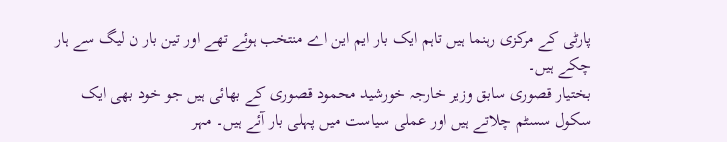پارٹی کے مرکزی رہنما ہیں تاہم ایک بار ایم این اے منتخب ہوئے تھے اور تین بار ن لیگ سے ہار چکے ہیں۔
بختیار قصوری سابق وزیر خارجہ خورشید محمود قصوری کے بھائی ہیں جو خود بھی ایک سکول سسٹم چلاتے ہیں اور عملی سیاست میں پہلی بار آئے ہیں۔ مہر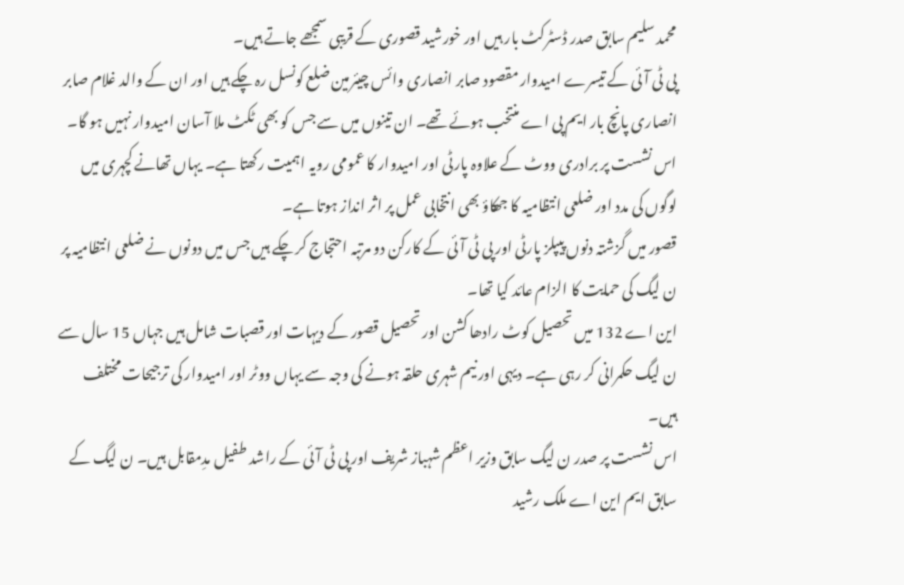محمد سلیم سابق صدر ڈسٹرکٹ بار ہیں اور خورشید قصوری کے قریبی سمجھے جاتے ہیں۔
پی ٹی آئی کے تیسرے امیدوار مقصود صابر انصاری وائس چیئرمین ضلع کونسل رہ چکے ہیں اور ان کے والد غلام صابر انصاری پانچ بار ایم پی اے منتخب ہوئے تھے۔ ان تینوں میں سے جس کو بھی ٹکٹ ملا آسان امیدوار نہیں ہو گا۔
اس نشست پر برادری ووٹ کے علاوہ پارٹی اور امیدوار کا عمومی رویہ اہمیت رکھتا ہے۔ یہاں تھانے کچہری میں لوگوں کی مدد اور ضلعی انتظامیہ کا جھکاؤ بھی انتخابی عمل پر اثر انداز ہوتا ہے۔
قصور میں گزشتہ دنوں پیپلز پارٹی اور پی ٹی آئی کے کارکن دو مرتبہ احتجاج کر چکے ہیں جس میں دونوں نے ضلعی انتظامیہ پر ن لیگ کی حمایت کا الزام عائد کیا تھا۔
این اے 132 میں تحصیل کوٹ رادھا کشن اور تحصیل قصور کے دیہات اور قصبات شامل ہیں جہاں 15 سال سے ن لیگ حکمرانی کر رہی ہے۔ دیہی اور نیم شہری حلقہ ہونے کی وجہ سے یہاں ووٹر اور امیدوار کی ترجیحات مختلف ہیں۔
اس نشست پر صدر ن لیگ سابق وزیر اعظم شہباز شریف اور پی ٹی آئی کے راشد طفیل مدِمقابل ہیں۔ ن لیگ کے سابق ایم این اے ملک رشید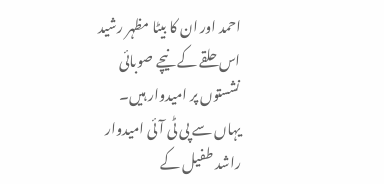احمد اور ان کا بیٹا مظہر رشید اس حلقے کے نیچے صوبائی نشستوں پر امیدوار ہیں۔
یہاں سے پی ٹی آئی امیدوار راشد طفیل کے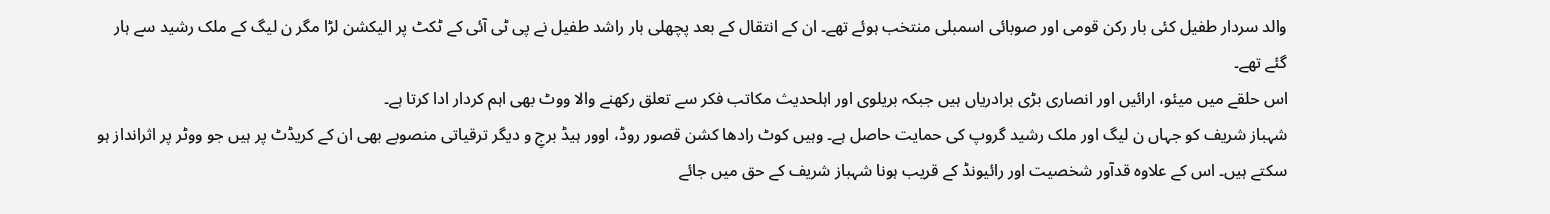والد سردار طفیل کئی بار رکن قومی اور صوبائی اسمبلی منتخب ہوئے تھے۔ ان کے انتقال کے بعد پچھلی بار راشد طفیل نے پی ٹی آئی کے ٹکٹ پر الیکشن لڑا مگر ن لیگ کے ملک رشید سے ہار گئے تھے۔
اس حلقے میں میئو، ارائیں اور انصاری بڑی برادریاں ہیں جبکہ بریلوی اور اہلحدیث مکاتب فکر سے تعلق رکھنے والا ووٹ بھی اہم کردار ادا کرتا ہے۔
شہباز شریف کو جہاں ن لیگ اور ملک رشید گروپ کی حمایت حاصل ہے۔ وہیں کوٹ رادھا کشن قصور روڈ، اوور ہیڈ برجِ و دیگر ترقیاتی منصوبے بھی ان کے کریڈٹ پر ہیں جو ووٹر پر اثرانداز ہو سکتے ہیں۔ اس کے علاوہ قدآور شخصیت اور رائیونڈ کے قریب ہونا شہباز شریف کے حق میں جائے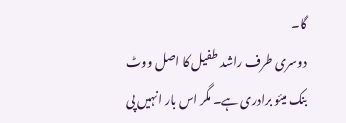گا۔
دوسری طرف راشد طفیل کا اصل ووٹ بنک میئو برادری ہے۔ مگر اس بار انہیں پی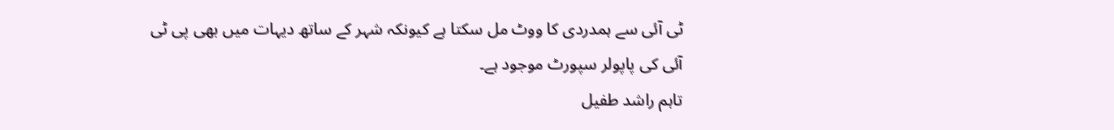ٹی آئی سے ہمدردی کا ووٹ مل سکتا ہے کیونکہ شہر کے ساتھ دیہات میں بھی پی ٹی آئی کی پاپولر سپورٹ موجود ہے۔
تاہم راشد طفیل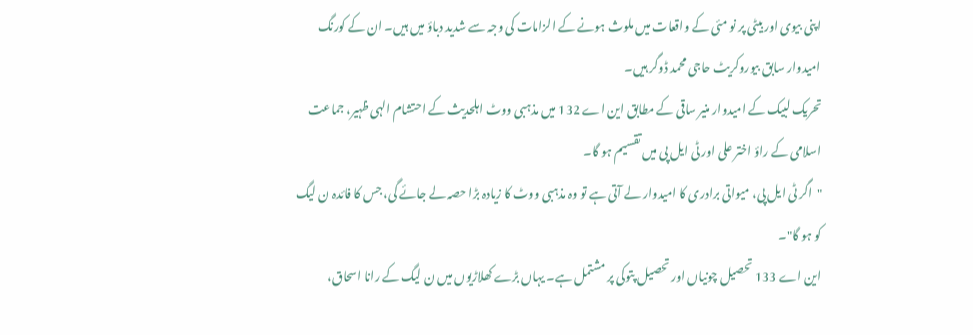اپنی بیوی اور بیٹی پر نو مئی کے واقعات میں ملوث ہونے کے الزامات کی وجہ سے شدید دباؤ میں ہیں۔ ان کے کورنگ امیدوار سابق بیوروکریٹ حاجی محمد ڈوگر ہیں۔
تحریک لبیک کے امیدوار منیر ساقی کے مطابق این اے 132 میں مذہبی ووٹ اہلحدیث کے احتشام الہی ظہیر، جماعت اسلامی کے راؤ اختر علی اور ٹی ایل پی میں تقسیم ہو گا۔
"اگر ٹی ایل پی، میواتی برادری کا امیدوار لے آتی ہے تو وہ مذہبی ووٹ کا زیادہ بڑا حصہ لے جائے گی، جس کا فائدہ ن لیگ کو ہو گا"۔
این اے 133 تحصیل چونیاں اور تحصیل پتوکی پر مشتمل ہے۔ یہاں بڑے کھلاڑیوں میں ن لیگ کے رانا اسحاق،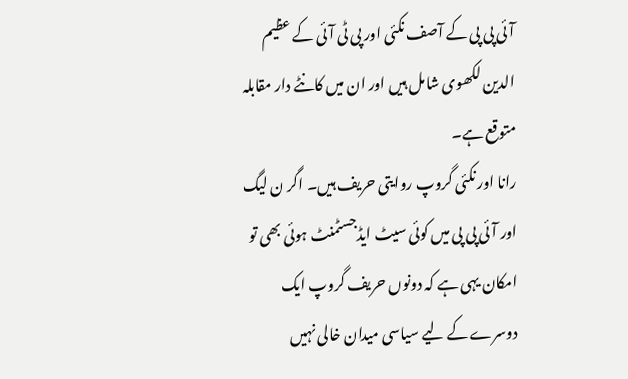آئی پی پی کے آصف نکئی اور پی ٹی آئی کے عظیم الدین لکھوی شامل ہیں اور ان میں کانٹے دار مقابلہ متوقع ہے۔
رانا اور نکئی گروپ روایتی حریف ہیں۔ اگر ن لیگ اور آئی پی پی میں کوئی سیٹ ایڈجسٹمنٹ ہوئی بھی تو امکان یہی ہے کہ دونوں حریف گروپ ایک دوسرے کے لیے سیاسی میدان خالی نہیں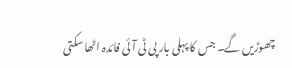چھوڑیں گے۔ جس کا پہلی بار پی ٹی آئی فائدہ اٹھا سکتی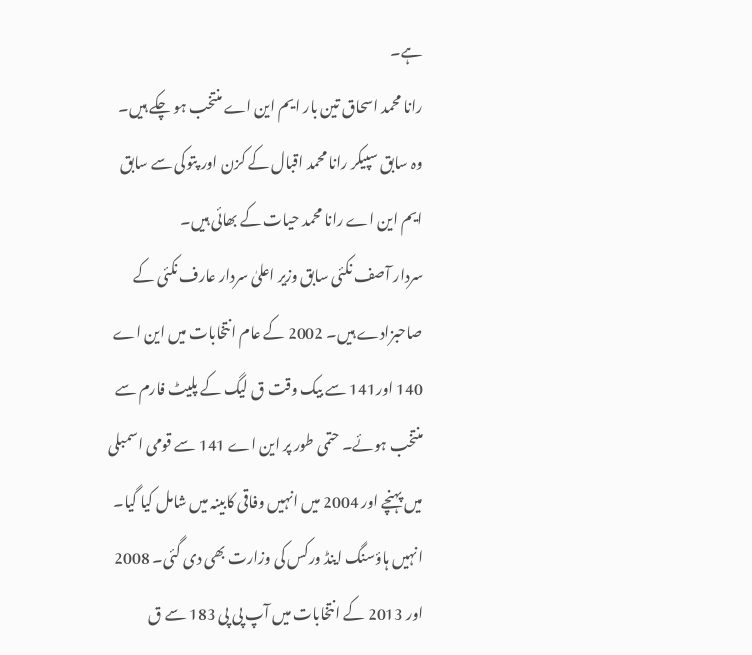ہے۔
رانا محمد اسحاق تین بار ایم این اے منتخب ہو چکے ہیں۔ وہ سابق سپیکر رانا محمد اقبال کے کزن اور پتوکی سے سابق ایم این اے رانا محمد حیات کے بھائی ہیں۔
سردار آصف نکئی سابق وزیر اعلیٰ سردار عارف نکئی کے صاحبزادے ہیں۔ 2002 کے عام انتخابات میں این اے 140 اور141 سے بیک وقت ق لیگ کے پلیٹ فارم سے منتخب ہوئے۔ حتمی طور پر این اے 141 سے قومی اسمبلی میں پہنچے اور 2004 میں انہیں وفاقی کابینہ میں شامل کیا گیا۔
انہیں ہاؤسنگ اینڈ ورکس کی وزارت بھی دی گئی۔ 2008 اور 2013 کے انتخابات میں آپ پی پی 183 سے ق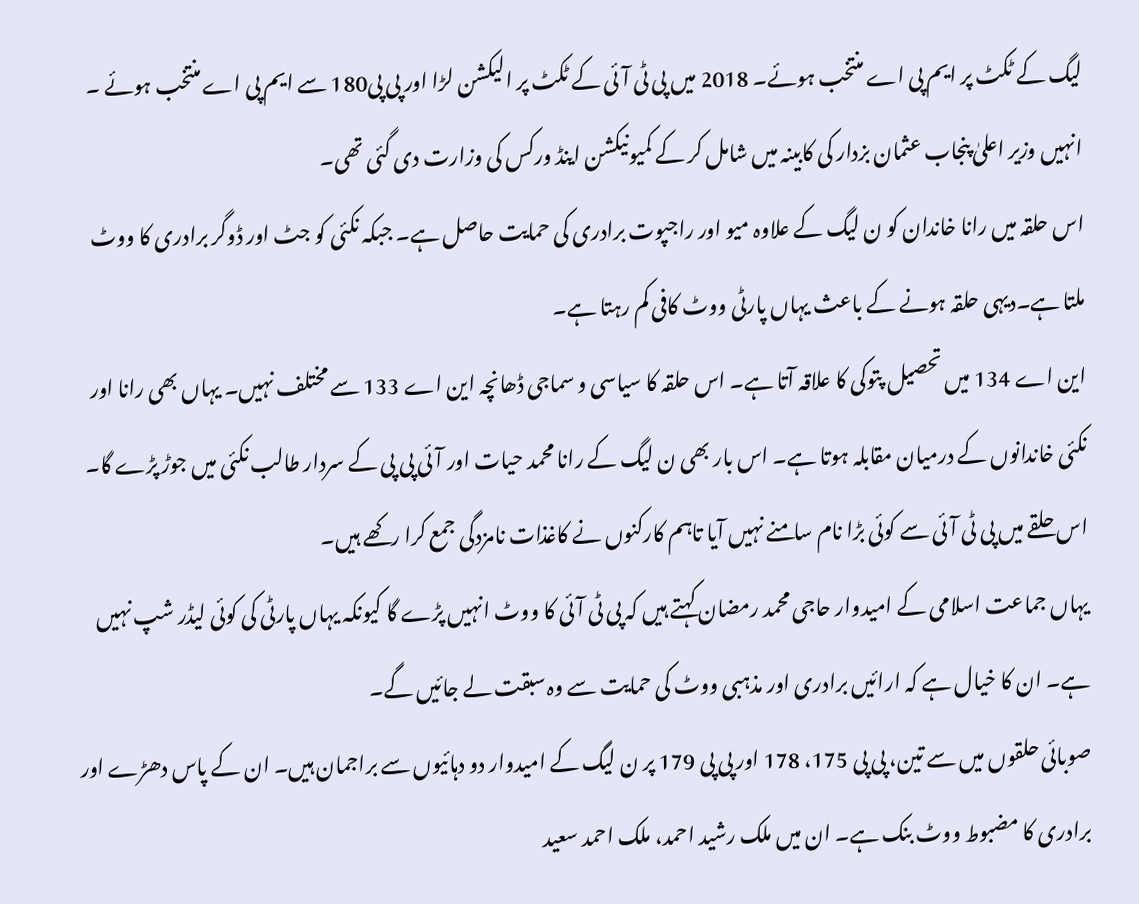لیگ کے ٹکٹ پر ایم پی اے منتخب ہوئے۔ 2018 میں پی ٹی آئی کے ٹکٹ پر الیکشن لڑا اور پی پی180 سے ایم پی اے منتخب ہوئے ۔ انہیں وزیر اعلیٰ پنجاب عثمان بزدار کی کابینہ میں شامل کر کے کمیونیکشن اینڈ ورکس کی وزارت دی گئی تھی۔
اس حلقہ میں رانا خاندان کو ن لیگ کے علاوہ میو اور راجپوت برادری کی حمایت حاصل ہے۔ جبکہ نکئی کو جٹ اور ڈوگر برادری کا ووٹ ملتا ہے۔دیہی حلقہ ہونے کے باعث یہاں پارٹی ووٹ کافی کم رہتا ہے۔
این اے 134 میں تحصیل پتوکی کا علاقہ آتا ہے۔ اس حلقہ کا سیاسی و سماجی ڈھانچہ این اے 133 سے مختلف نہیں۔ یہاں بھی رانا اور نکئی خاندانوں کے درمیان مقابلہ ہوتا ہے۔ اس بار بھی ن لیگ کے رانا محمد حیات اور آئی پی پی کے سردار طالب نکئی میں جوڑ پڑے گا۔
اس حلقے میں پی ٹی آئی سے کوئی بڑا نام سامنے نہیں آیا تاہم کارکنوں نے کاغذات نامزدگی جمع کرا رکھے ہیں۔
یہاں جماعت اسلامی کے امیدوار حاجی محمد رمضان کہتے ہیں کہ پی ٹی آئی کا ووٹ انہیں پڑے گا کیونکہ یہاں پارٹی کی کوئی لیڈر شپ نہیں ہے۔ ان کا خیال ہے کہ ارائیں برادری اور مذہبی ووٹ کی حمایت سے وہ سبقت لے جائیں گے۔
صوبائی حلقوں میں سے تین، پی پی 175، 178 اور پی پی 179 پر ن لیگ کے امیدوار دو دہائیوں سے براجمان ہیں۔ ان کے پاس دھڑے اور برادری کا مضبوط ووٹ بنک ہے۔ ان میں ملک رشید احمد، ملک احمد سعید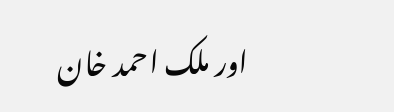اور ملک احمد خان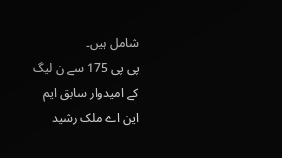شامل ہیں۔
پی پی 175 سے ن لیگ کے امیدوار سابق ایم این اے ملک رشید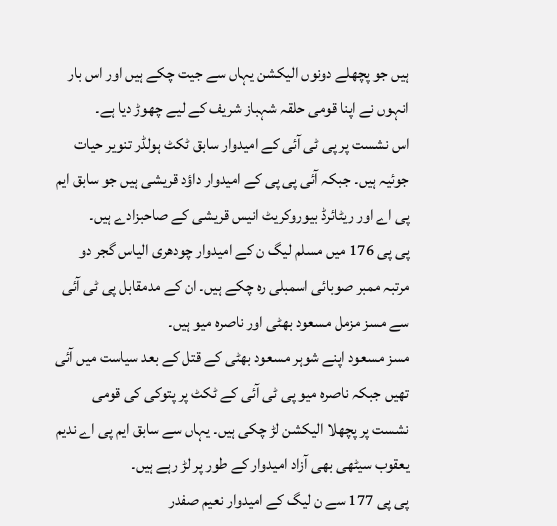ہیں جو پچھلے دونوں الیکشن یہاں سے جیت چکے ہیں اور اس بار انہوں نے اپنا قومی حلقہ شہباز شریف کے لیے چھوڑ دیا ہے۔
اس نشست پر پی ٹی آئی کے امیدوار سابق ٹکٹ ہولڈر تنویر حیات جوئیہ ہیں۔ جبکہ آئی پی پی کے امیدوار داؤد قریشی ہیں جو سابق ایم پی اے اور ریٹائرڈ بیوروکریٹ انیس قریشی کے صاحبزادے ہیں۔
پی پی 176 میں مسلم لیگ ن کے امیدوار چودھری الیاس گجر دو مرتبہ ممبر صوبائی اسمبلی رہ چکے ہیں۔ ان کے مدمقابل پی ٹی آئی سے مسز مزمل مسعود بھٹی اور ناصرہ میو ہیں۔
مسز مسعود اپنے شوہر مسعود بھٹی کے قتل کے بعد سیاست میں آئی تھیں جبکہ ناصرہ میو پی ٹی آئی کے ٹکٹ پر پتوکی کی قومی نشست پر پچھلا الیکشن لڑ چکی ہیں۔ یہاں سے سابق ایم پی اے ندیم یعقوب سیٹھی بھی آزاد امیدوار کے طور پر لڑ رہے ہیں۔
پی پی 177 سے ن لیگ کے امیدوار نعیم صفدر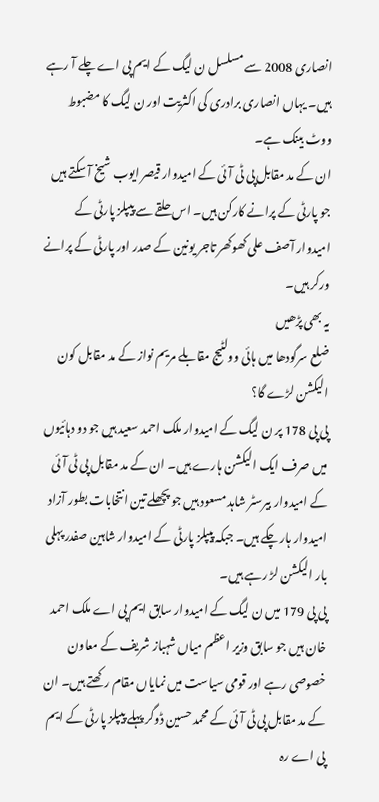انصاری 2008 سے مسلسل ن لیگ کے ایم پی اے چلے آ رہے ہیں۔ یہاں انصاری برادری کی اکثریت اور ن لیگ کا مضبوط ووٹ بینک ہے۔
ان کے مد مقابل پی ٹی آئی کے امیدوار قیصر ایوب شیخ آ سکتے ہیں جو پارٹی کے پرانے کارکن ہیں۔ اس حلقے سے پیپلز پارٹی کے امیدوار آصف علی کھوکھر تاجر یونین کے صدر اور پارٹی کے پرانے ورکر ہیں۔
یہ بھی پڑھیں
ضلع سرگودھا میں ہائی وولٹیج مقابلے مریم نواز کے مد مقابل کون الیکشن لڑے گا؟
پی پی 178 پر ن لیگ کے امیدوار ملک احمد سعید ہیں جو دو دہائیوں میں صرف ایک الیکشن ہارے ہیں۔ ان کے مد مقابل پی ٹی آئی کے امیدوار بیرسٹر شاہد مسعود ہیں جو پچھلے تین انتخابات بطور آزاد امیدوار ہار چکے ہیں۔ جبکہ پیپلز پارٹی کے امیدوار شاہین صفدر پہلی بار الیکشن لڑ رہے ہیں۔
پی پی 179 میں ن لیگ کے امیدوار سابق ایم پی اے ملک احمد خان ہیں جو سابق وزیر اعظم میاں شہباز شریف کے معاون خصوصی رہے اور قومی سیاست میں نمایاں مقام رکھتے ہیں۔ ان کے مد مقابل پی ٹی آئی کے محمد حسین ڈوگر پہلے پیپلز پارٹی کے ایم پی اے رہ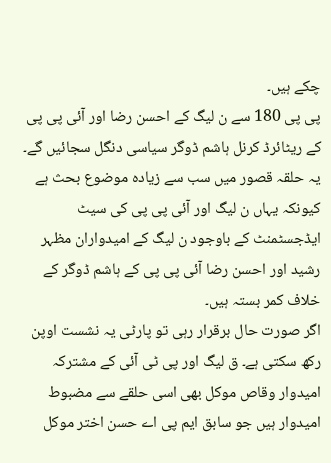چکے ہیں۔
پی پی 180 سے ن لیگ کے احسن رضا اور آئی پی پی کے ریٹائرڈ کرنل ہاشم ڈوگر سیاسی دنگل سجائیں گے۔ یہ حلقہ قصور میں سب سے زیادہ موضوع بحث ہے کیونکہ یہاں ن لیگ اور آئی پی پی کی سیٹ ایڈجسٹمنٹ کے باوجود ن لیگ کے امیدواران مظہر رشید اور احسن رضا آئی پی پی کے ہاشم ڈوگر کے خلاف کمر بستہ ہیں۔
اگر صورت حال برقرار رہی تو پارٹی یہ نشست اوپن رکھ سکتی ہے۔ ق لیگ اور پی ٹی آئی کے مشترکہ امیدوار وقاص موکل بھی اسی حلقے سے مضبوط امیدوار ہیں جو سابق ایم پی اے حسن اختر موکل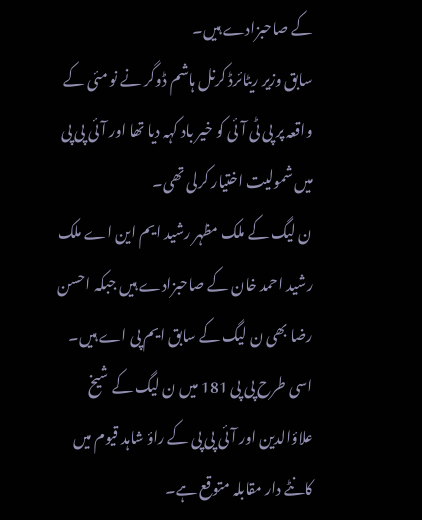کے صاحبزادے ہیں۔
سابق وزیر ریٹائرڈ کرنل ہاشم ڈوگر نے نو مئی کے واقعہ پر پی ٹی آئی کو خیر باد کہہ دیا تھا اور آئی پی پی میں شمولیت اختیار کرلی تھی۔
ن لیگ کے ملک مظہر رشید ایم این اے ملک رشید احمد خان کے صاحبزادے ہیں جبکہ احسن رضا بھی ن لیگ کے سابق ایم پی اے ہیں۔
اسی طرح پی پی 181 میں ن لیگ کے شیخ علاؤالدین اور آئی پی پی کے راؤ شاہد قیوم میں کانٹے دار مقابلہ متوقع ہے۔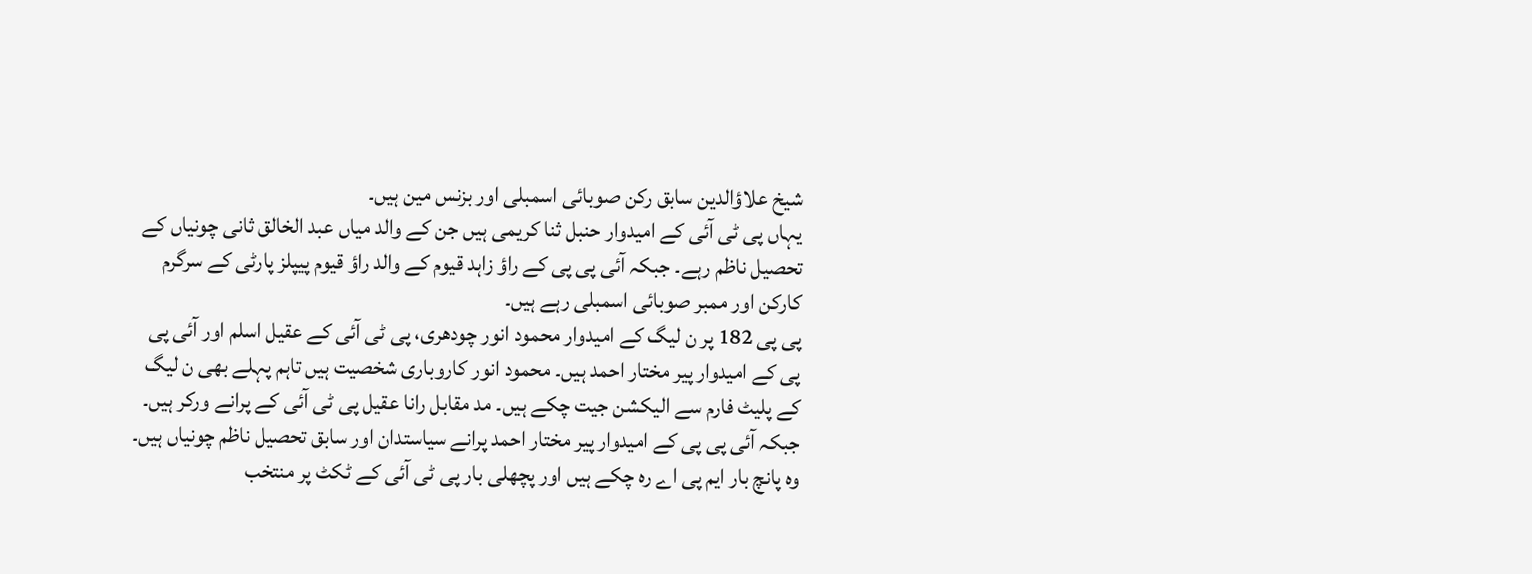شیخ علاؤالدین سابق رکن صوبائی اسمبلی اور بزنس مین ہیں۔
یہاں پی ٹی آئی کے امیدوار حنبل ثنا کریمی ہیں جن کے والد میاں عبد الخالق ثانی چونیاں کے تحصیل ناظم رہے۔ جبکہ آئی پی پی کے راؤ زاہد قیوم کے والد راؤ قیوم پیپلز پارٹی کے سرگرم کارکن اور ممبر صوبائی اسمبلی رہے ہیں۔
پی پی 182 پر ن لیگ کے امیدوار محمود انور چودھری، پی ٹی آئی کے عقیل اسلم اور آئی پی پی کے امیدوار پیر مختار احمد ہیں۔ محمود انور کاروباری شخصیت ہیں تاہم پہلے بھی ن لیگ کے پلیٹ فارم سے الیکشن جیت چکے ہیں۔ مد مقابل رانا عقیل پی ٹی آئی کے پرانے ورکر ہیں۔
جبکہ آئی پی پی کے امیدوار پیر مختار احمد پرانے سیاستدان اور سابق تحصیل ناظم چونیاں ہیں۔ وہ پانچ بار ایم پی اے رہ چکے ہیں اور پچھلی بار پی ٹی آئی کے ٹکٹ پر منتخب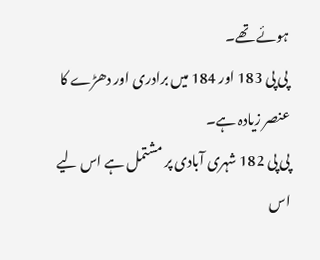ہوئے تھے۔
پی پی 183 اور 184 میں برادری اور دھڑے کا عنصر زیادہ ہے۔
پی پی 182 شہری آبادی پر مشتمل ہے اس لیے اس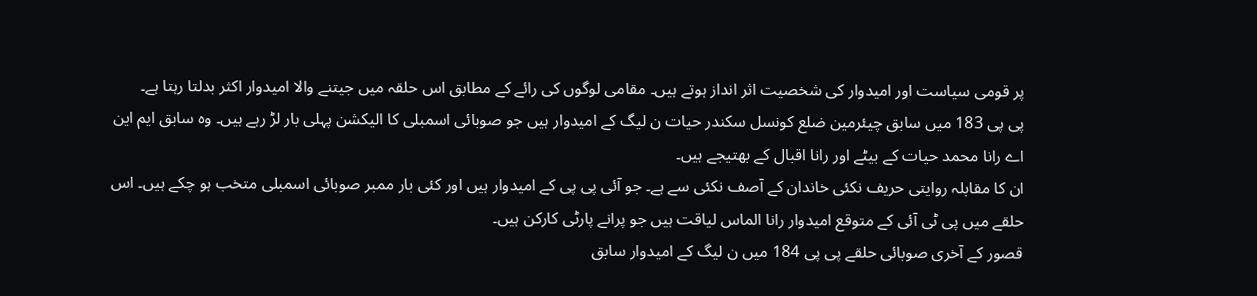پر قومی سیاست اور امیدوار کی شخصیت اثر انداز ہوتے ہیں۔ مقامی لوگوں کی رائے کے مطابق اس حلقہ میں جیتنے والا امیدوار اکثر بدلتا رہتا ہے۔
پی پی 183 میں سابق چیئرمین ضلع کونسل سکندر حیات ن لیگ کے امیدوار ہیں جو صوبائی اسمبلی کا الیکشن پہلی بار لڑ رہے ہیں۔ وہ سابق ایم این اے رانا محمد حیات کے بیٹے اور رانا اقبال کے بھتیجے ہیں۔
ان کا مقابلہ روایتی حریف نکئی خاندان کے آصف نکئی سے ہے۔ جو آئی پی پی کے امیدوار ہیں اور کئی بار ممبر صوبائی اسمبلی متخب ہو چکے ہیں۔ اس حلقے میں پی ٹی آئی کے متوقع امیدوار رانا الماس لیاقت ہیں جو پرانے پارٹی کارکن ہیں۔
قصور کے آخری صوبائی حلقے پی پی 184 میں ن لیگ کے امیدوار سابق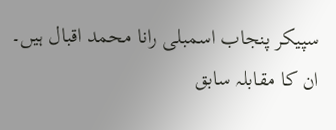سپیکر پنجاب اسمبلی رانا محمد اقبال ہیں۔ ان کا مقابلہ سابق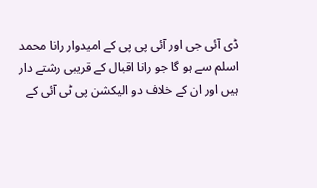ڈی آئی جی اور آئی پی پی کے امیدوار رانا محمد اسلم سے ہو گا جو رانا اقبال کے قریبی رشتے دار ہیں اور ان کے خلاف دو الیکشن پی ٹی آئی کے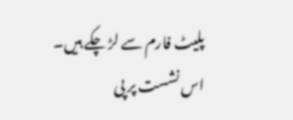پلیٹ فارم سے لڑ چکے ہیں۔
اس نشست پر پی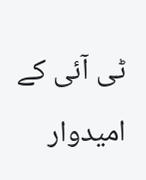ٹی آئی کے امیدوار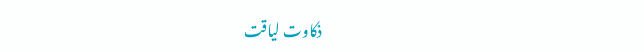ذکاوت لیاقت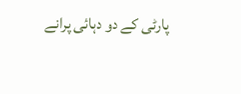پارٹی کے دو دہائی پرانے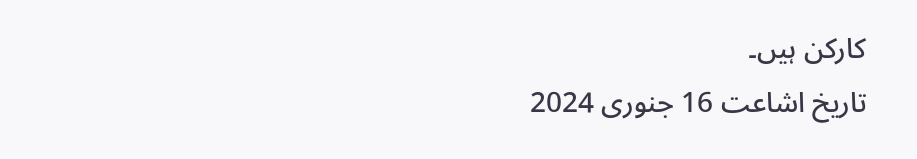کارکن ہیں۔
تاریخ اشاعت 16 جنوری 2024